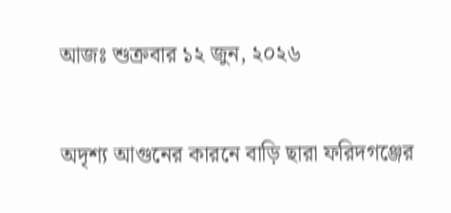আজঃ শুক্রবার ১২ জুন, ২০২৬

অদৃশ্য আগুনের কারনে বাড়ি ছারা ফরিদগঞ্জের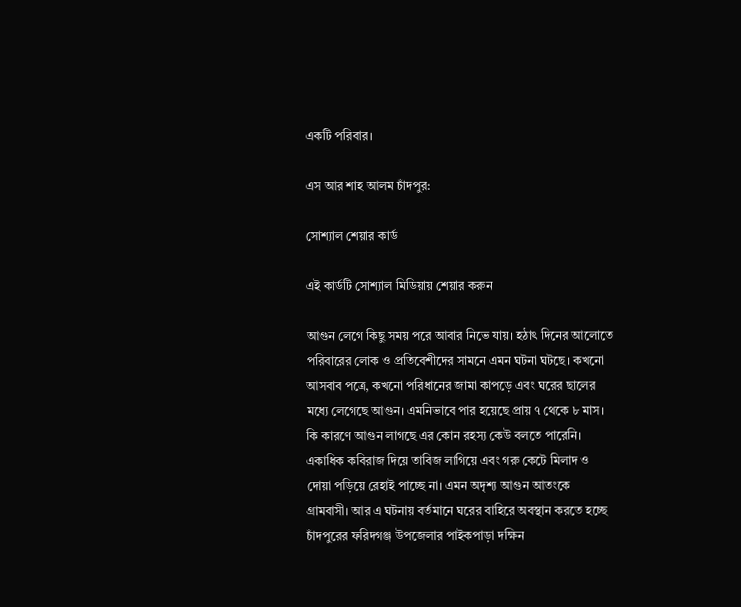একটি পরিবার।

এস আর শাহ আলম চাঁদপুর:

সোশ্যাল শেয়ার কার্ড

এই কার্ডটি সোশ্যাল মিডিয়ায় শেয়ার করুন

আগুন লেগে কিছু সময় পরে আবার নিভে যায়। হঠাৎ দিনের আলোতে পরিবারের লোক ও প্রতিবেশীদের সামনে এমন ঘটনা ঘটছে। কখনো আসবাব পত্রে, কখনো পরিধানের জামা কাপড়ে এবং ঘরের ছালের মধ্যে লেগেছে আগুন। এমনিভাবে পার হয়েছে প্রায় ৭ থেকে ৮ মাস।
কি কারণে আগুন লাগছে এর কোন রহস্য কেউ বলতে পারেনি। একাধিক কবিরাজ দিয়ে তাবিজ লাগিয়ে এবং গরু কেটে মিলাদ ও দোয়া পড়িয়ে রেহাই পাচ্ছে না। এমন অদৃশ্য আগুন আতংকে গ্রামবাসী। আর এ ঘটনায় বর্তমানে ঘরের বাহিরে অবস্থান করতে হচ্ছে চাঁদপুরের ফরিদগঞ্জ উপজেলার পাইকপাড়া দক্ষিন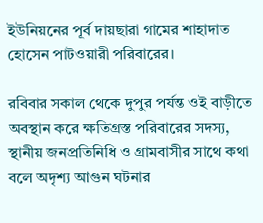ইউনিয়নের পূর্ব দায়ছারা গামের শাহাদাত হোসেন পাটওয়ারী পরিবারের।

রবিবার সকাল থেকে দুপুর পর্যন্ত ওই বাড়ীতে অবস্থান করে ক্ষতিগ্রস্ত পরিবারের সদস্য, স্থানীয় জনপ্রতিনিধি ও গ্রামবাসীর সাথে কথা বলে অদৃশ্য আগুন ঘটনার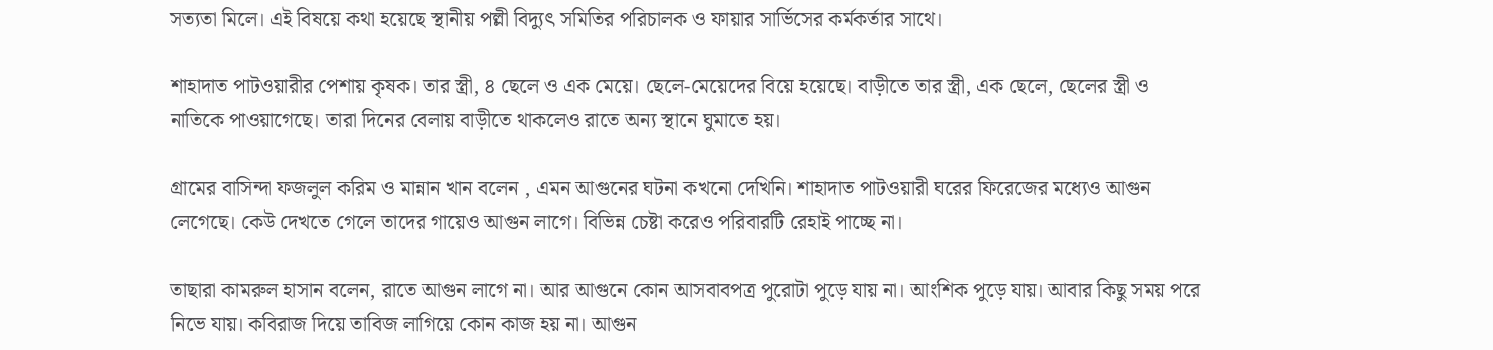সত্যতা মিলে। এই বিষয়ে কথা হয়েছে স্থানীয় পল্লী বিদ্যুৎ সমিতির পরিচালক ও ফায়ার সার্ভিসের কর্মকর্তার সাথে।

শাহাদাত পাটওয়ারীর পেশায় কৃষক। তার স্ত্রী, ৪ ছেলে ও এক মেয়ে। ছেলে-মেয়েদের বিয়ে হয়েছে। বাড়ীতে তার স্ত্রী, এক ছেলে, ছেলের স্ত্রী ও নাতিকে পাওয়াগেছে। তারা দিনের বেলায় বাড়ীতে থাকলেও রাতে অন্য স্থানে ঘুমাতে হয়।

গ্রামের বাসিন্দা ফজলুল করিম ও মান্নান খান বলেন , এমন আগুনের ঘটনা কখনো দেখিনি। শাহাদাত পাটওয়ারী ঘরের ফিরেজের মধ্যেও আগুন লেগেছে। কেউ দেখতে গেলে তাদের গায়েও আগুন লাগে। বিভিন্ন চেষ্টা করেও পরিবারটি রেহাই পাচ্ছে না।

তাছারা কামরুল হাসান বলেন, রাতে আগুন লাগে না। আর আগুনে কোন আসবাবপত্র পুরোটা পুড়ে যায় না। আংশিক পুড়ে যায়। আবার কিছু সময় পরে নিভে যায়। কবিরাজ দিয়ে তাবিজ লাগিয়ে কোন কাজ হয় না। আগুন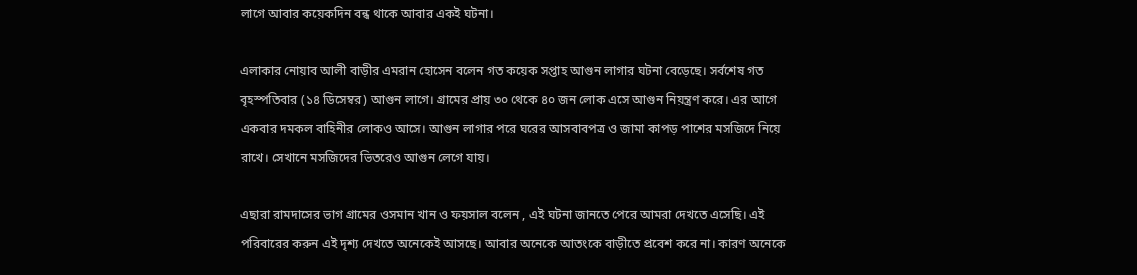লাগে আবার কয়েকদিন বন্ধ থাকে আবার একই ঘটনা।

এলাকার নোয়াব আলী বাড়ীর এমরান হোসেন বলেন গত কয়েক সপ্তাহ আগুন লাগার ঘটনা বেড়েছে। সর্বশেষ গত বৃহস্পতিবার (১৪ ডিসেম্বর) আগুন লাগে। গ্রামের প্রায় ৩০ থেকে ৪০ জন লোক এসে আগুন নিয়ন্ত্রণ করে। এর আগে একবার দমকল বাহিনীর লোকও আসে। আগুন লাগার পরে ঘরের আসবাবপত্র ও জামা কাপড় পাশের মসজিদে নিয়ে রাখে। সেখানে মসজিদের ভিতরেও আগুন লেগে যায়।

এছারা রামদাসের ভাগ গ্রামের ওসমান খান ও ফয়সাল বলেন , এই ঘটনা জানতে পেরে আমরা দেখতে এসেছি। এই পরিবারের করুন এই দৃশ্য দেখতে অনেকেই আসছে। আবার অনেকে আতংকে বাড়ীতে প্রবেশ করে না। কারণ অনেকে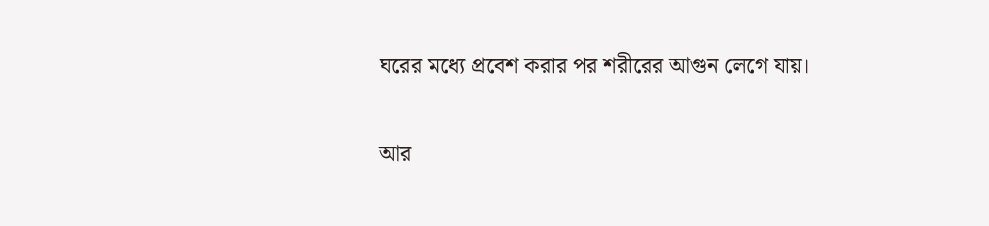ঘরের মধ্যে প্রবেশ করার পর শরীরের আগুন লেগে যায়।

আর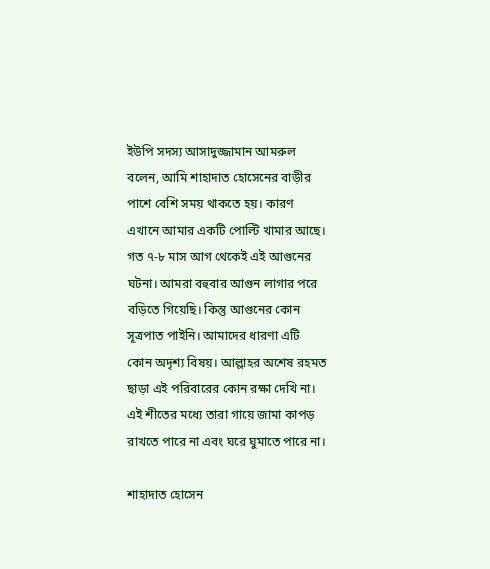ইউপি সদস্য আসাদুজ্জামান আমরুল বলেন, আমি শাহাদাত হোসেনের বাড়ীর পাশে বেশি সময় থাকতে হয়। কারণ এখানে আমার একটি পোল্টি খামার আছে। গত ৭-৮ মাস আগ থেকেই এই আগুনের ঘটনা। আমরা বহুবার আগুন লাগার পরে বড়িতে গিয়েছি। কিন্তু আগুনের কোন সূত্রপাত পাইনি। আমাদের ধারণা এটি কোন অদৃশ্য বিষয়। আল্লাহর অশেষ রহমত ছাড়া এই পরিবারের কোন রক্ষা দেখি না। এই শীতের মধ্যে তারা গায়ে জামা কাপড় রাখতে পারে না এবং ঘরে ঘুমাতে পারে না।

শাহাদাত হোসেন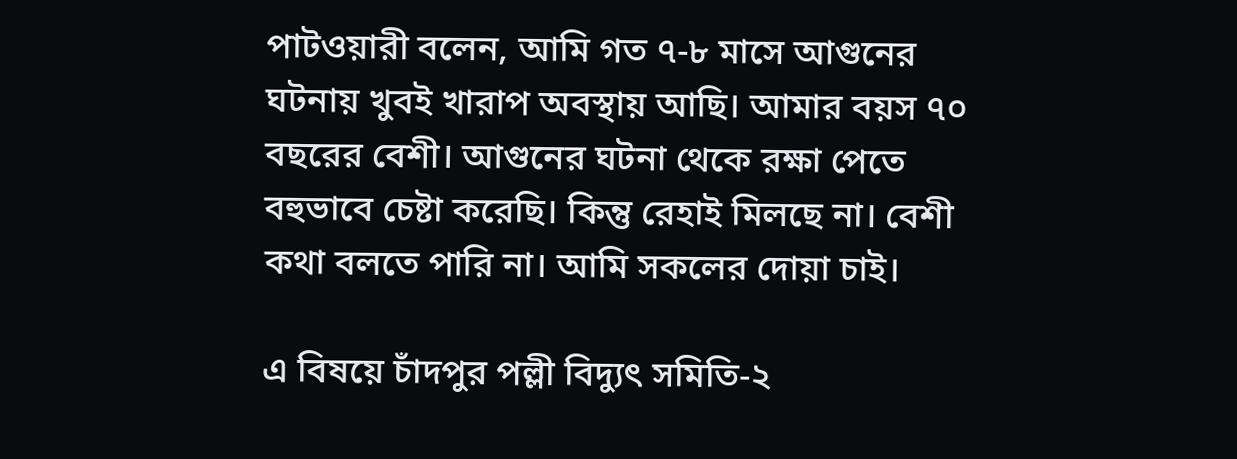পাটওয়ারী বলেন, আমি গত ৭-৮ মাসে আগুনের ঘটনায় খুবই খারাপ অবস্থায় আছি। আমার বয়স ৭০ বছরের বেশী। আগুনের ঘটনা থেকে রক্ষা পেতে বহুভাবে চেষ্টা করেছি। কিন্তু রেহাই মিলছে না। বেশী কথা বলতে পারি না। আমি সকলের দোয়া চাই।

এ বিষয়ে চাঁদপুর পল্লী বিদ্যুৎ সমিতি-২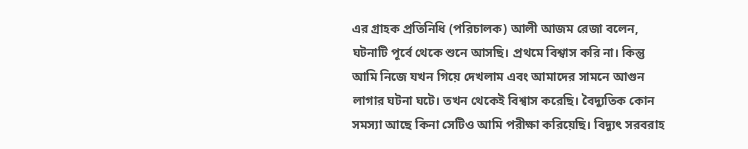এর গ্রাহক প্রতিনিধি (পরিচালক) আলী আজম রেজা বলেন, ঘটনাটি পূর্বে থেকে শুনে আসছি। প্রথমে বিশ্বাস করি না। কিন্তু আমি নিজে যখন গিয়ে দেখলাম এবং আমাদের সামনে আগুন লাগার ঘটনা ঘটে। তখন থেকেই বিশ্বাস করেছি। বৈদ্যুতিক কোন সমস্যা আছে কিনা সেটিও আমি পরীক্ষা করিয়েছি। বিদ্যুৎ সরবরাহ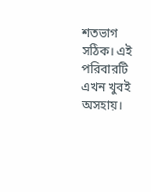শতভাগ সঠিক। এই পরিবারটি এখন খুবই অসহায়।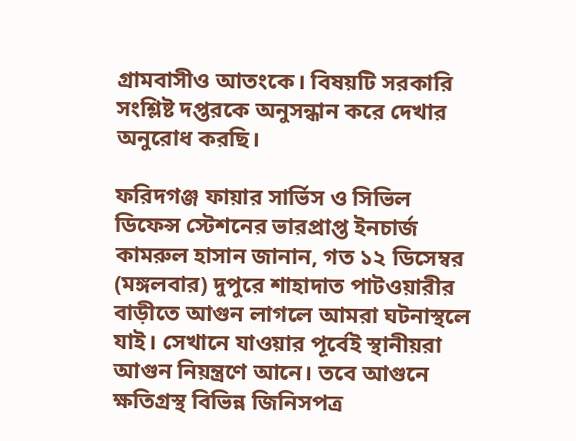গ্রামবাসীও আতংকে। বিষয়টি সরকারি সংশ্লিষ্ট দপ্তরকে অনুসন্ধান করে দেখার অনুরোধ করছি।

ফরিদগঞ্জ ফায়ার সার্ভিস ও সিভিল ডিফেন্স স্টেশনের ভারপ্রাপ্ত ইনচার্জ কামরুল হাসান জানান, গত ১২ ডিসেম্বর (মঙ্গলবার) দুপুরে শাহাদাত পাটওয়ারীর বাড়ীতে আগুন লাগলে আমরা ঘটনাস্থলে যাই। সেখানে যাওয়ার পূর্বেই স্থানীয়রা আগুন নিয়ন্ত্রণে আনে। তবে আগুনে ক্ষতিগ্রস্থ বিভিন্ন জিনিসপত্র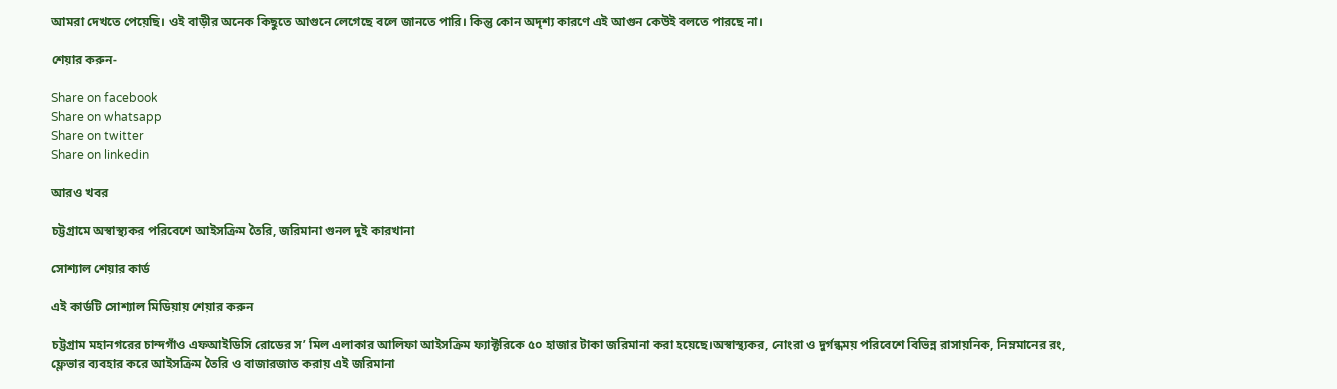আমরা দেখতে পেয়েছি। ওই বাড়ীর অনেক কিছুতে আগুনে লেগেছে বলে জানতে পারি। কিন্তু কোন অদৃশ্য কারণে এই আগুন কেউই বলতে পারছে না।

শেয়ার করুন-

Share on facebook
Share on whatsapp
Share on twitter
Share on linkedin

আরও খবর

চট্টগ্রামে অস্বাস্থ্যকর পরিবেশে আইসক্রিম তৈরি, জরিমানা গুনল দুই কারখানা

সোশ্যাল শেয়ার কার্ড

এই কার্ডটি সোশ্যাল মিডিয়ায় শেয়ার করুন

চট্টগ্রাম মহানগরের চান্দগাঁও এফআইডিসি রোডের স’ মিল এলাকার আলিফা আইসক্রিম ফ্যাক্টরিকে ৫০ হাজার টাকা জরিমানা করা হয়েছে।অস্বাস্থ্যকর, নোংরা ও দুর্গন্ধময় পরিবেশে বিভিন্ন রাসায়নিক, নিম্নমানের রং, ফ্লেভার ব্যবহার করে আইসক্রিম তৈরি ও বাজারজাত করায় এই জরিমানা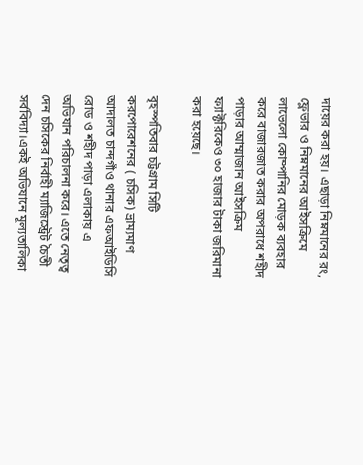দায়ের করা হয়। এছাড়া নিম্নমানের রং, ফ্লেভার ও নিম্নমানের আইসক্রিমে লাভেলো কোম্পানির মোড়ক ব্যবহার করে বাজারজাত করার অপরাধে শহীদ পাড়ার আম্মাজান আইসক্রিম ফ্যাক্টরিকেও ৩০ হাজার টাকা জরিমানা করা হয়েছে।

বৃহস্পতিবার চট্টগ্রাম সিটি করপোরেশনের ( চসিক) ভ্রাম্যমাণ আদালত চান্দগাঁও থানার এফআইডিসি রোড ও শহীদ পাড়া এলাকায় এ অভিযান পরিচালনা করে। এতে নেতৃত্ব দেন চসিকের নির্বাহী ম্যাজিস্ট্রেট চৈতী সর্ববিদ্যা।একই অভিযানে মূল্যতালিকা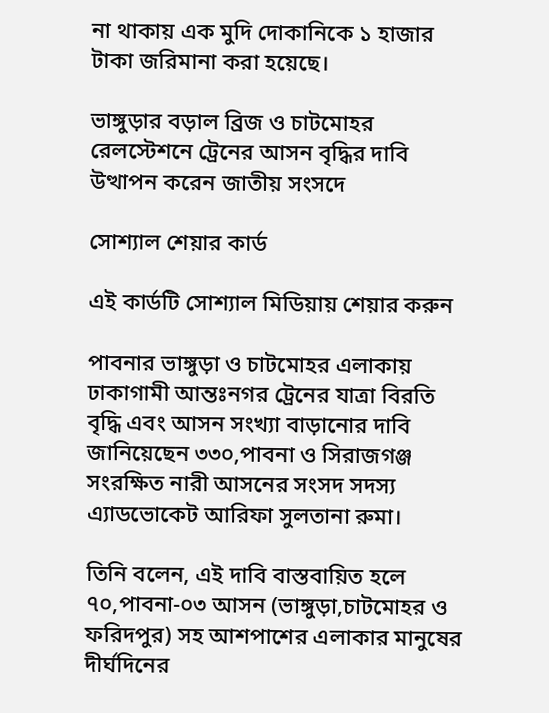না থাকায় এক মুদি দোকানিকে ১ হাজার টাকা জরিমানা করা হয়েছে।

ভাঙ্গুড়ার বড়াল ব্রিজ ও চাটমোহর রেলস্টেশনে ট্রেনের আসন বৃদ্ধির দাবি উত্থাপন করেন জাতীয় সংসদে

সোশ্যাল শেয়ার কার্ড

এই কার্ডটি সোশ্যাল মিডিয়ায় শেয়ার করুন

পাবনার ভাঙ্গুড়া ও চাটমোহর এলাকায় ঢাকাগামী আন্তঃনগর ট্রেনের যাত্রা বিরতি বৃদ্ধি এবং আসন সংখ্যা বাড়ানোর দাবি জানিয়েছেন ৩৩০,পাবনা ও সিরাজগঞ্জ সংরক্ষিত নারী আসনের সংসদ সদস্য এ্যাডভোকেট আরিফা সুলতানা রুমা।

তিনি বলেন, এই দাবি বাস্তবায়িত হলে ৭০,পাবনা-০৩ আসন (ভাঙ্গুড়া,চাটমোহর ও ফরিদপুর) সহ আশপাশের এলাকার মানুষের দীর্ঘদিনের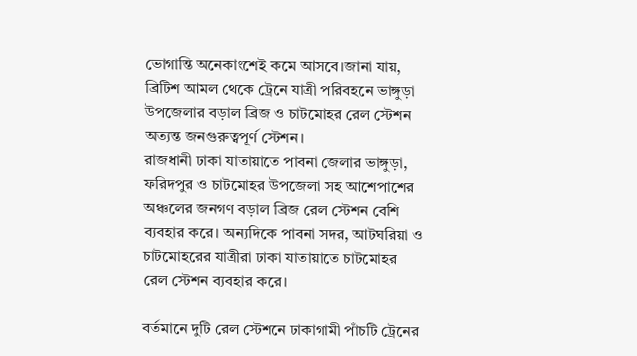ভোগান্তি অনেকাংশেই কমে আসবে।জানা যায়, ব্রিটিশ আমল থেকে ট্রেনে যাত্রী পরিবহনে ভাঙ্গুড়া উপজেলার বড়াল ব্রিজ ও চাটমোহর রেল স্টেশন অত্যন্ত জনগুরুত্বপূর্ণ স্টেশন।
রাজধানী ঢাকা যাতায়াতে পাবনা জেলার ভাঙ্গুড়া, ফরিদপুর ও চাটমোহর উপজেলা সহ আশেপাশের অঞ্চলের জনগণ বড়াল ব্রিজ রেল স্টেশন বেশি ব্যবহার করে। অন্যদিকে পাবনা সদর, আটঘরিয়া ও চাটমোহরের যাত্রীরা ঢাকা যাতায়াতে চাটমোহর রেল স্টেশন ব্যবহার করে।

বর্তমানে দুটি রেল স্টেশনে ঢাকাগামী পাঁচটি ট্রেনের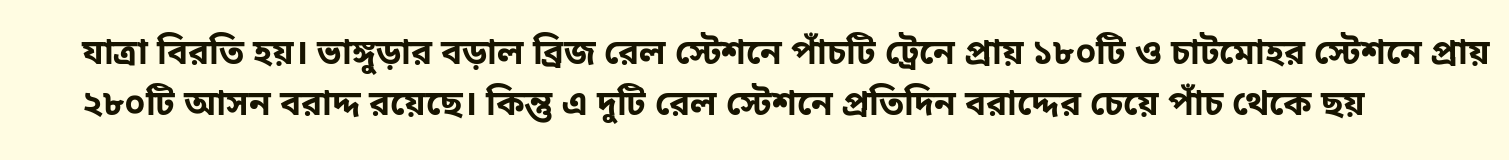যাত্রা বিরতি হয়। ভাঙ্গুড়ার বড়াল ব্রিজ রেল স্টেশনে পাঁচটি ট্রেনে প্রায় ১৮০টি ও চাটমোহর স্টেশনে প্রায় ২৮০টি আসন বরাদ্দ রয়েছে। কিন্তু এ দুটি রেল স্টেশনে প্রতিদিন বরাদ্দের চেয়ে পাঁচ থেকে ছয়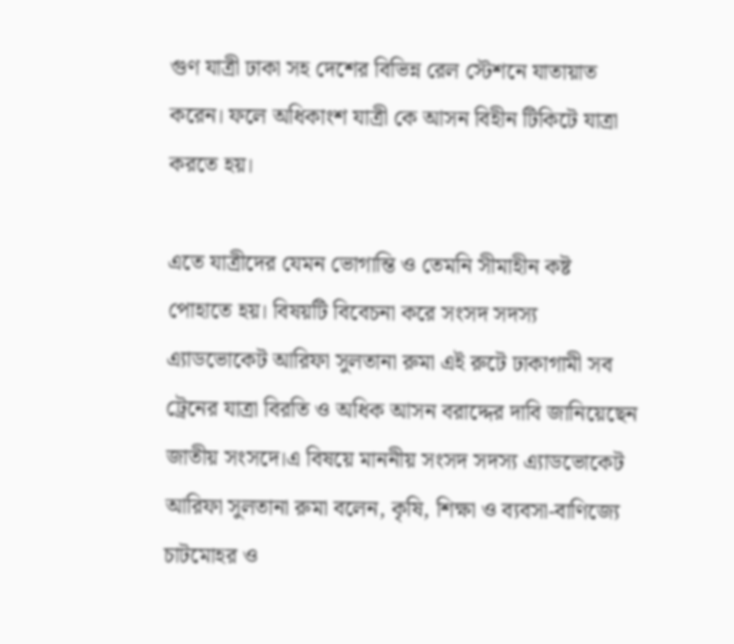গুণ যাত্রী ঢাকা সহ দেশের বিভিন্ন রেল স্টেশনে যাতায়াত করেন। ফলে অধিকাংশ যাত্রী কে আসন বিহীন টিকিটে যাত্রা করতে হয়।

এতে যাত্রীদের যেমন ভোগান্তি ও তেমনি সীমাহীন কষ্ট পোহাতে হয়। বিষয়টি বিবেচনা করে সংসদ সদস্য এ্যাডভোকেট আরিফা সুলতানা রুমা এই রুটে ঢাকাগামী সব ট্রেনের যাত্রা বিরতি ও অধিক আসন বরাদ্দের দাবি জানিয়েছেন জাতীয় সংসদে।এ বিষয়ে মাননীয় সংসদ সদস্য এ্যাডভোকেট আরিফা সুলতানা রুমা বলেন, কৃষি, শিক্ষা ও ব্যবসা-বাণিজ্যে চাটমোহর ও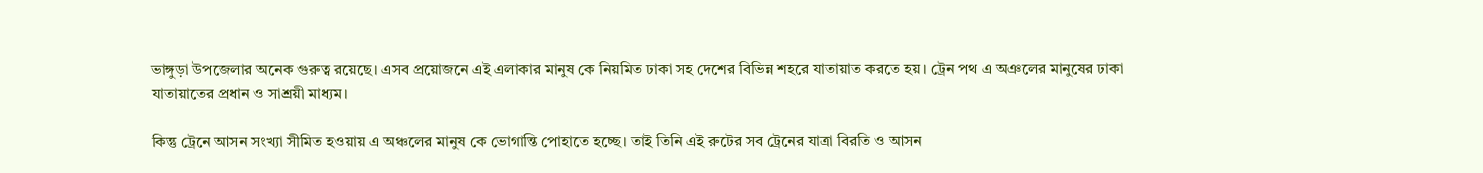ভাঙ্গুড়া উপজেলার অনেক গুরুত্ব রয়েছে। এসব প্রয়োজনে এই এলাকার মানুষ কে নিয়মিত ঢাকা সহ দেশের বিভিন্ন শহরে যাতায়াত করতে হয়। ট্রেন পথ এ অঞলের মানুষের ঢাকা যাতায়াতের প্রধান ও সাশ্রয়ী মাধ্যম।

কিন্তু ট্রেনে আসন সংখ্যা সীমিত হওয়ায় এ অঞ্চলের মানুষ কে ভোগান্তি পোহাতে হচ্ছে। তাই তিনি এই রুটের সব ট্রেনের যাত্রা বিরতি ও আসন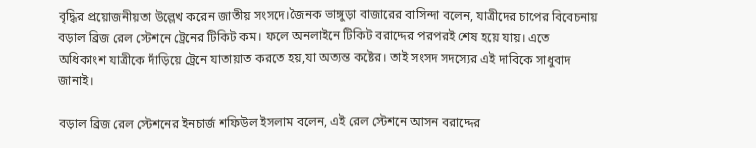বৃদ্ধির প্রয়োজনীয়তা উল্লেখ করেন জাতীয় সংসদে।জৈনক ভাঙ্গুড়া বাজারের বাসিন্দা বলেন, যাত্রীদের চাপের বিবেচনায় বড়াল ব্রিজ রেল স্টেশনে ট্রেনের টিকিট কম। ফলে অনলাইনে টিকিট বরাদ্দের পরপরই শেষ হয়ে যায়। এতে অধিকাংশ যাত্রীকে দাঁড়িয়ে ট্রেনে যাতায়াত করতে হয়,যা অত্যন্ত কষ্টের। তাই সংসদ সদস্যের এই দাবিকে সাধুবাদ জানাই।

বড়াল ব্রিজ রেল স্টেশনের ইনচার্জ শফিউল ইসলাম বলেন, এই রেল স্টেশনে আসন বরাদ্দের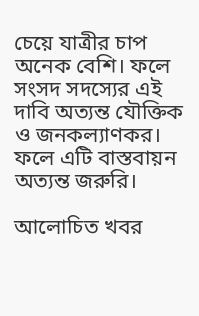চেয়ে যাত্রীর চাপ অনেক বেশি। ফলে সংসদ সদস্যের এই দাবি অত্যন্ত যৌক্তিক ও জনকল্যাণকর। ফলে এটি বাস্তবায়ন অত্যন্ত জরুরি।

আলোচিত খবর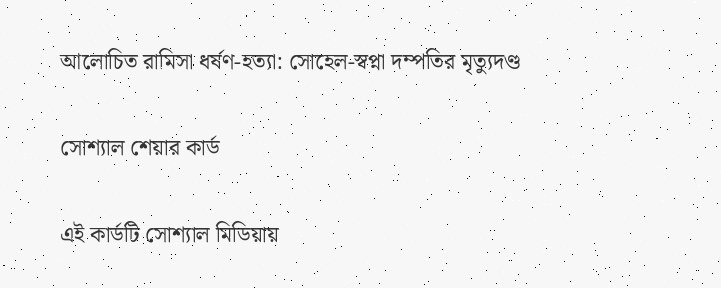আলোচিত রামিসা ধর্ষণ-হত্যা: সোহেল-স্বপ্না দম্পতির মৃত্যুদণ্ড

সোশ্যাল শেয়ার কার্ড

এই কার্ডটি সোশ্যাল মিডিয়ায়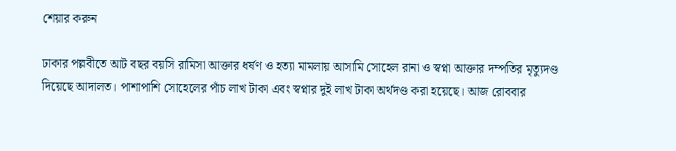শেয়ার করুন

ঢাকার পল্লবীতে আট বছর বয়সি রামিসা আক্তার ধর্ষণ ও হত্যা মামলায় আসামি সোহেল রানা ও স্বপ্না আক্তার দম্পতির মৃত্যুদণ্ড দিয়েছে আদালত। পাশাপাশি সোহেলের পাঁচ লাখ টাকা এবং স্বপ্নার দুই লাখ টাকা অর্থদণ্ড করা হয়েছে। আজ রোববার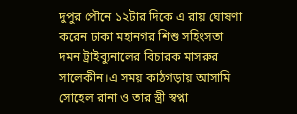দুপুর পৌনে ১২টার দিকে এ রায় ঘোষণা করেন ঢাকা মহানগর শিশু সহিংসতা দমন ট্রাইব্যুনালের বিচারক মাসরুর সালেকীন।এ সময় কাঠগড়ায় আসামি সোহেল রানা ও তার স্ত্রী স্বপ্না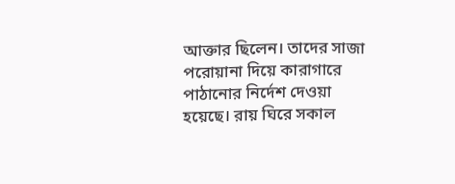আক্তার ছিলেন। তাদের সাজা পরোয়ানা দিয়ে কারাগারে পাঠানোর নির্দেশ দেওয়া হয়েছে। রায় ঘিরে সকাল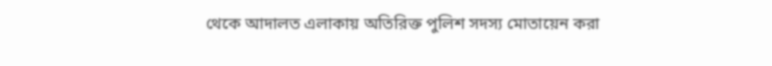থেকে আদালত এলাকায় অতিরিক্ত পুলিশ সদস্য মোতায়েন করা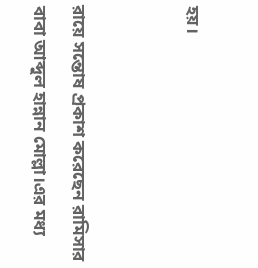হয়।


রায়ে সন্তোষ প্রকাশ করেছেন রামিসার বাবা আব্দুল হান্নান মোল্লা।এর মধ্য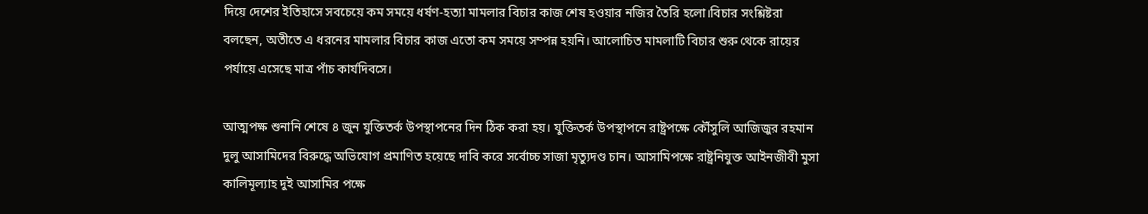দিয়ে দেশের ইতিহাসে সবচেয়ে কম সময়ে ধর্ষণ-হত্যা মামলার বিচার কাজ শেষ হওয়ার নজির তৈরি হলো।বিচার সংশ্লিষ্টরা বলছেন, অতীতে এ ধরনের মামলার বিচার কাজ এতো কম সময়ে সম্পন্ন হয়নি। আলোচিত মামলাটি বিচার শুরু থেকে রায়ের পর্যায়ে এসেছে মাত্র পাঁচ কার্যদিবসে।

আত্মপক্ষ শুনানি শেষে ৪ জুন যুক্তিতর্ক উপস্থাপনের দিন ঠিক করা হয়। যুক্তিতর্ক উপস্থাপনে রাষ্ট্রপক্ষে কৌঁসুলি আজিজুর রহমান দুলু আসামিদের বিরুদ্ধে অভিযোগ প্রমাণিত হয়েছে দাবি করে সর্বোচ্চ সাজা মৃত্যুদণ্ড চান। আসামিপক্ষে রাষ্ট্রনিযুক্ত আইনজীবী মুসা কালিমূল্যাহ দুই আসামির পক্ষে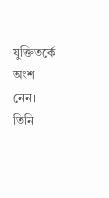যুক্তিতর্কে অংশ নেন। তিনি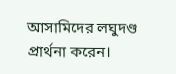আসামিদের লঘুদণ্ড প্রার্থনা করেন।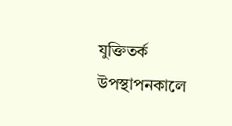যুক্তিতর্ক উপস্থাপনকালে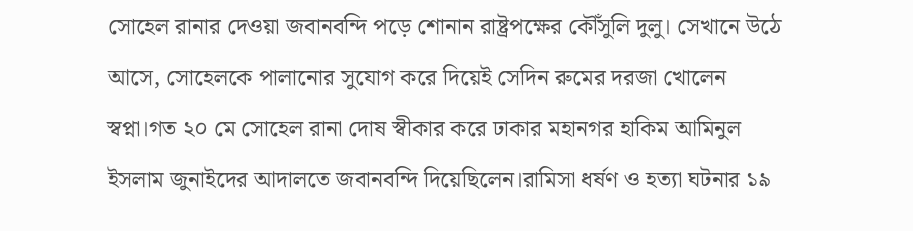সোহেল রানার দেওয়া জবানবন্দি পড়ে শোনান রাষ্ট্রপক্ষের কৌঁসুলি দুলু। সেখানে উঠে আসে, সোহেলকে পালানোর সুযোগ করে দিয়েই সেদিন রুমের দরজা খোলেন স্বপ্না।গত ২০ মে সোহেল রানা দোষ স্বীকার করে ঢাকার মহানগর হাকিম আমিনুল ইসলাম জুনাইদের আদালতে জবানবন্দি দিয়েছিলেন।রামিসা ধর্ষণ ও হত্যা ঘটনার ১৯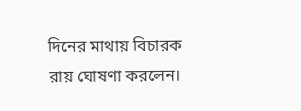দিনের মাথায় বিচারক রায় ঘোষণা করলেন।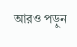আরও পড়ুন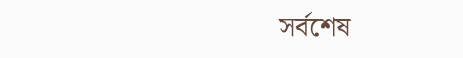সর্বশেষ